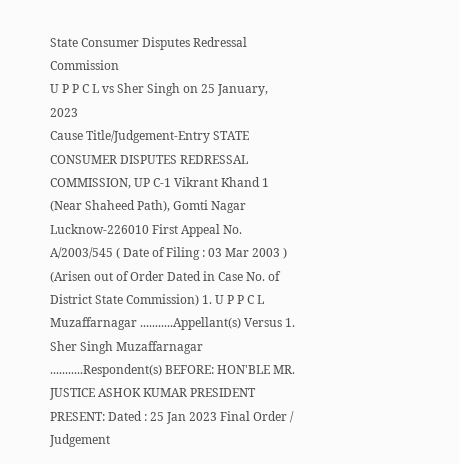State Consumer Disputes Redressal Commission
U P P C L vs Sher Singh on 25 January, 2023
Cause Title/Judgement-Entry STATE CONSUMER DISPUTES REDRESSAL COMMISSION, UP C-1 Vikrant Khand 1 (Near Shaheed Path), Gomti Nagar Lucknow-226010 First Appeal No. A/2003/545 ( Date of Filing : 03 Mar 2003 ) (Arisen out of Order Dated in Case No. of District State Commission) 1. U P P C L Muzaffarnagar ...........Appellant(s) Versus 1. Sher Singh Muzaffarnagar ...........Respondent(s) BEFORE: HON'BLE MR. JUSTICE ASHOK KUMAR PRESIDENT PRESENT: Dated : 25 Jan 2023 Final Order / Judgement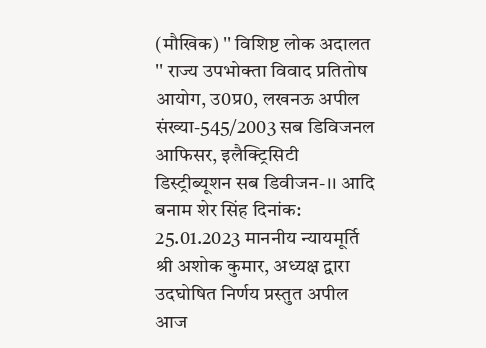(मौखिक) '' विशिष्ट लोक अदालत '' राज्य उपभोक्ता विवाद प्रतितोष आयोग, उ0प्र0, लखनऊ अपील संख्या-545/2003 सब डिविजनल आफिसर, इलैक्ट्रिसिटी डिस्ट्रीब्यूशन सब डिवीजन-।। आदि बनाम शेर सिंह दिनांक: 25.01.2023 माननीय न्यायमूर्ति श्री अशोक कुमार, अध्यक्ष द्वारा उदघोषित निर्णय प्रस्तुत अपील आज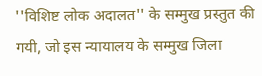''विशिष्ट लोक अदालत'' के सम्मुख प्रस्तुत की गयी, जो इस न्यायालय के सम्मुख जिला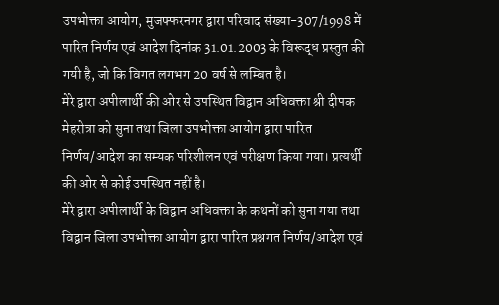उपभोक्ता आयोग, मुजफ्फरनगर द्वारा परिवाद संख्या-307/1998 में पारित निर्णय एवं आदेश दिनांक 31.01.2003 के विरूद्ध प्रस्तुत की गयी है, जो कि विगत लगभग 20 वर्ष से लम्बित है।
मेरे द्वारा अपीलार्थी की ओर से उपस्थित विद्वान अधिवक्ता श्री दीपक मेहरोत्रा को सुना तथा जिला उपभोक्ता आयोग द्वारा पारित निर्णय/आदेश का सम्यक परिशीलन एवं परीक्षण किया गया। प्रत्यर्थी की ओर से कोई उपस्थित नहीं है।
मेरे द्वारा अपीलार्थी के विद्वान अधिवक्ता के कथनों को सुना गया तथा विद्वान जिला उपभोक्ता आयोग द्वारा पारित प्रश्नगत निर्णय/आदेश एवं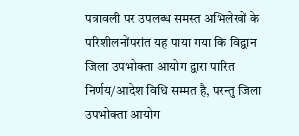पत्रावली पर उपलब्ध समस्त अभिलेखों के परिशीलनोंपरांत यह पाया गया कि विद्वान जिला उपभोक्ता आयोग द्वारा पारित निर्णय/आदेश विधि सम्मत है, परन्तु जिला उपभोक्ता आयोग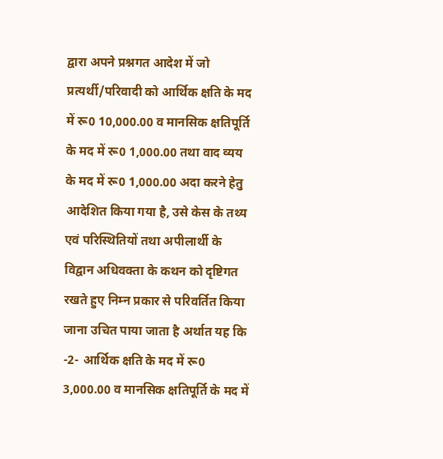द्वारा अपने प्रश्नगत आदेश में जो प्रत्यर्थी/परिवादी को आर्थिक क्षति के मद में रू0 10,000.00 व मानसिक क्षतिपूर्ति के मद में रू0 1,000.00 तथा वाद व्यय के मद में रू0 1,000.00 अदा करने हेतु आदेशित किया गया है, उसे केस के तथ्य एवं परिस्थितियों तथा अपीलार्थी के विद्वान अधिवक्ता के कथन को दृष्टिगत रखते हुए निम्न प्रकार से परिवर्तित किया जाना उचित पाया जाता है अर्थात यह कि -2- आर्थिक क्षति के मद में रू0 3,000.00 व मानसिक क्षतिपूर्ति के मद में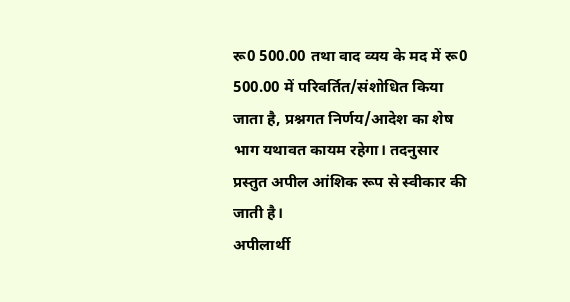रू0 500.00 तथा वाद व्यय के मद में रू0 500.00 में परिवर्तित/संशोधित किया जाता है, प्रश्नगत निर्णय/आदेश का शेष भाग यथावत कायम रहेगा। तदनुसार प्रस्तुत अपील आंशिक रूप से स्वीकार की जाती है।
अपीलार्थी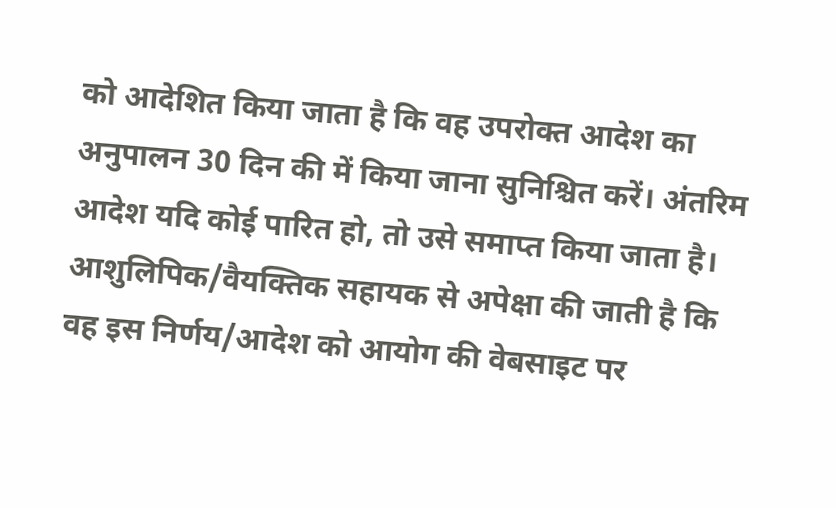को आदेशित किया जाता है कि वह उपरोक्त आदेश का अनुपालन 30 दिन की में किया जाना सुनिश्चित करें। अंतरिम आदेश यदि कोई पारित हो, तो उसे समाप्त किया जाता है।
आशुलिपिक/वैयक्तिक सहायक से अपेक्षा की जाती है कि वह इस निर्णय/आदेश को आयोग की वेबसाइट पर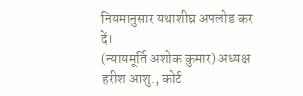नियमानुसार यथाशीघ्र अपलोड कर दें।
(न्यायमूर्ति अशोक कुमार) अध्यक्ष हरीश आशु., कोर्ट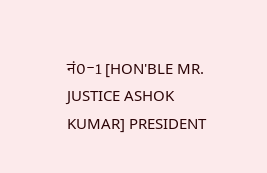नं0-1 [HON'BLE MR. JUSTICE ASHOK KUMAR] PRESIDENT